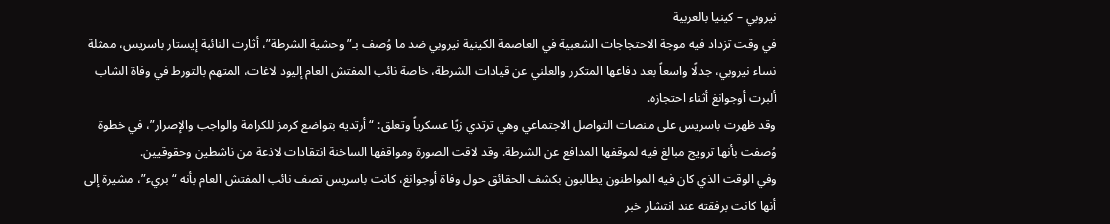نيروبي – كينيا بالعربية
في وقت تزداد فيه موجة الاحتجاجات الشعبية في العاصمة الكينية نيروبي ضد ما وُصف بـ”وحشية الشرطة”، أثارت النائبة إيستار باسريس، ممثلة نساء نيروبي، جدلًا واسعاً بعد دفاعها المتكرر والعلني عن قيادات الشرطة، خاصة نائب المفتش العام إليود لاغات، المتهم بالتورط في وفاة الشاب ألبرت أوجوانغ أثناء احتجازه.
وقد ظهرت باسريس على منصات التواصل الاجتماعي وهي ترتدي زيًا عسكرياً وتعلق: “أرتديه بتواضع كرمز للكرامة والواجب والإصرار”، في خطوة وُصفت بأنها ترويج مبالغ فيه لموقفها المدافع عن الشرطة. وقد لاقت الصورة ومواقفها الساخنة انتقادات لاذعة من ناشطين وحقوقيين.
وفي الوقت الذي كان فيه المواطنون يطالبون بكشف الحقائق حول وفاة أوجوانغ، كانت باسريس تصف نائب المفتش العام بأنه “بريء”، مشيرة إلى أنها كانت برفقته عند انتشار خبر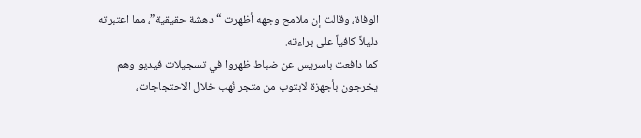الوفاة، وقالت إن ملامح وجهه أظهرت “دهشة حقيقية”، مما اعتبرته دليلاً كافياً على براءته.
كما دافعت باسريس عن ضباط ظهروا في تسجيلات فيديو وهم يخرجون بأجهزة لابتوب من متجر نُهب خلال الاحتجاجات،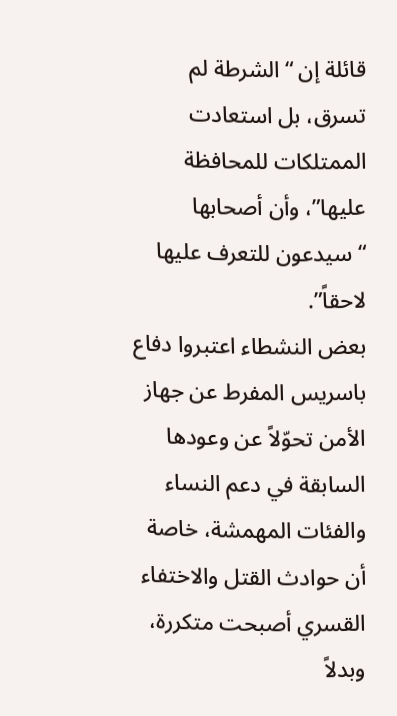قائلة إن “الشرطة لم تسرق، بل استعادت الممتلكات للمحافظة عليها”، وأن أصحابها “سيدعون للتعرف عليها لاحقاً”.
بعض النشطاء اعتبروا دفاع باسريس المفرط عن جهاز الأمن تحوّلاً عن وعودها السابقة في دعم النساء والفئات المهمشة، خاصة أن حوادث القتل والاختفاء القسري أصبحت متكررة، وبدلاً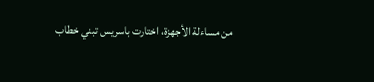من مساءلة الأجهزة، اختارت باسريس تبني خطاب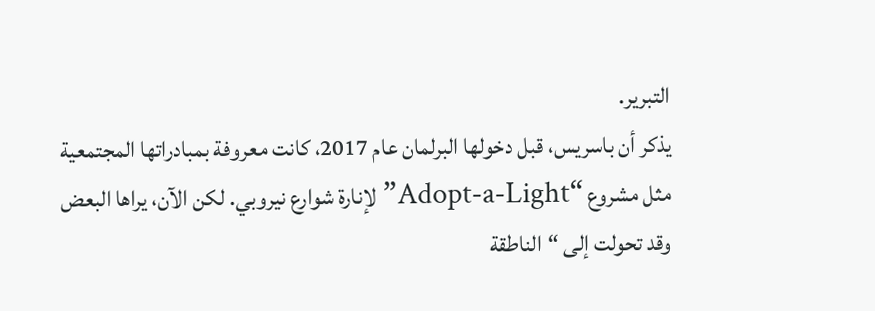التبرير.
يذكر أن باسريس، قبل دخولها البرلمان عام 2017، كانت معروفة بمبادراتها المجتمعية مثل مشروع “Adopt-a-Light” لإنارة شوارع نيروبي. لكن الآن، يراها البعض وقد تحولت إلى “الناطقة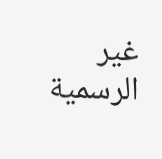غير الرسمية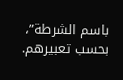باسم الشرطة”، بحسب تعبيرهم.